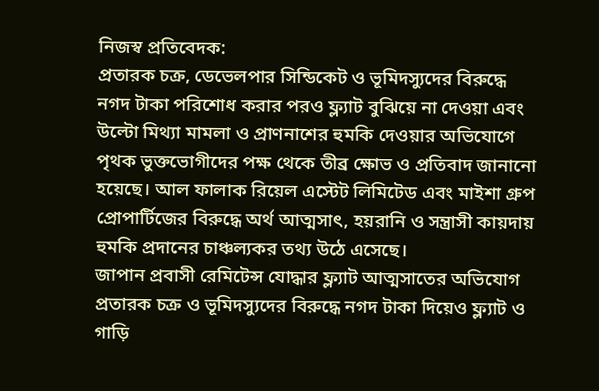নিজস্ব প্রতিবেদক:
প্রতারক চক্র, ডেভেলপার সিন্ডিকেট ও ভূমিদস্যুদের বিরুদ্ধে নগদ টাকা পরিশোধ করার পরও ফ্ল্যাট বুঝিয়ে না দেওয়া এবং উল্টো মিথ্যা মামলা ও প্রাণনাশের হুমকি দেওয়ার অভিযোগে পৃথক ভুক্তভোগীদের পক্ষ থেকে তীব্র ক্ষোভ ও প্রতিবাদ জানানো হয়েছে। আল ফালাক রিয়েল এস্টেট লিমিটেড এবং মাইশা গ্রুপ প্রোপার্টিজের বিরুদ্ধে অর্থ আত্মসাৎ, হয়রানি ও সন্ত্রাসী কায়দায় হুমকি প্রদানের চাঞ্চল্যকর তথ্য উঠে এসেছে।
জাপান প্রবাসী রেমিটেন্স যোদ্ধার ফ্ল্যাট আত্মসাতের অভিযোগ
প্রতারক চক্র ও ভূমিদস্যুদের বিরুদ্ধে নগদ টাকা দিয়েও ফ্ল্যাট ও গাড়ি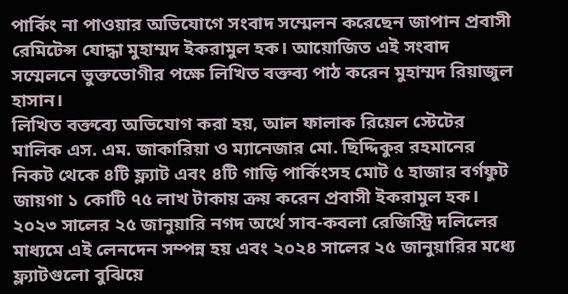পার্কিং না পাওয়ার অভিযোগে সংবাদ সম্মেলন করেছেন জাপান প্রবাসী রেমিটেন্স যোদ্ধা মুহাম্মদ ইকরামুল হক। আয়োজিত এই সংবাদ সম্মেলনে ভুক্তভোগীর পক্ষে লিখিত বক্তব্য পাঠ করেন মুহাম্মদ রিয়াজুল হাসান।
লিখিত বক্তব্যে অভিযোগ করা হয়, আল ফালাক রিয়েল স্টেটের মালিক এস. এম. জাকারিয়া ও ম্যানেজার মো. ছিদ্দিকুর রহমানের নিকট থেকে ৪টি ফ্ল্যাট এবং ৪টি গাড়ি পার্কিংসহ মোট ৫ হাজার বর্গফুট জায়গা ১ কোটি ৭৫ লাখ টাকায় ক্রয় করেন প্রবাসী ইকরামুল হক। ২০২৩ সালের ২৫ জানুয়ারি নগদ অর্থে সাব-কবলা রেজিস্ট্রি দলিলের মাধ্যমে এই লেনদেন সম্পন্ন হয় এবং ২০২৪ সালের ২৫ জানুয়ারির মধ্যে ফ্ল্যাটগুলো বুঝিয়ে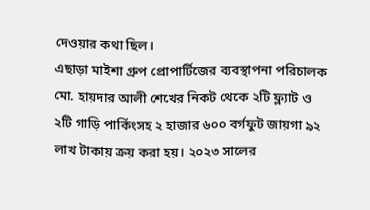দেওয়ার কথা ছিল।
এছাড়া মাইশা গ্রুপ প্রোপার্টিজের ব্যবস্থাপনা পরিচালক মো. হায়দার আলী শেখের নিকট থেকে ২টি ফ্ল্যাট ও ২টি গাড়ি পার্কিংসহ ২ হাজার ৬০০ বর্গফুট জায়গা ৯২ লাখ টাকায় ক্রয় করা হয়। ২০২৩ সালের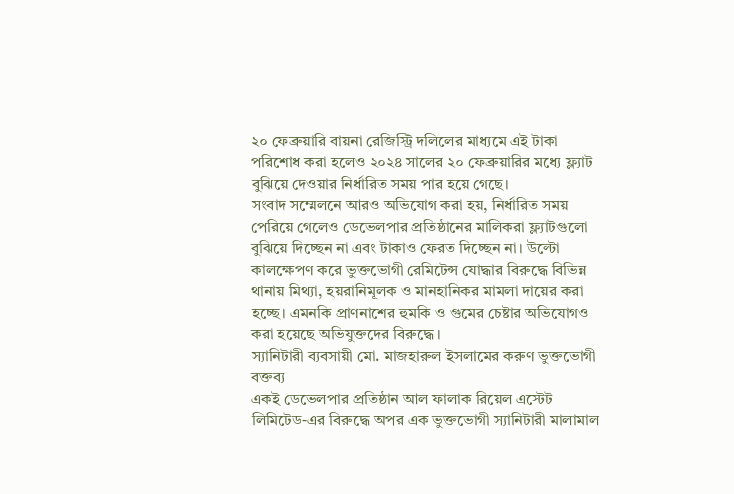২০ ফেব্রুয়ারি বায়না রেজিস্ট্রি দলিলের মাধ্যমে এই টাকা পরিশোধ করা হলেও ২০২৪ সালের ২০ ফেব্রুয়ারির মধ্যে ফ্ল্যাট বুঝিয়ে দেওয়ার নির্ধারিত সময় পার হয়ে গেছে।
সংবাদ সম্মেলনে আরও অভিযোগ করা হয়, নির্ধারিত সময় পেরিয়ে গেলেও ডেভেলপার প্রতিষ্ঠানের মালিকরা ফ্ল্যাটগুলো বুঝিয়ে দিচ্ছেন না এবং টাকাও ফেরত দিচ্ছেন না। উল্টো কালক্ষেপণ করে ভুক্তভোগী রেমিটেন্স যোদ্ধার বিরুদ্ধে বিভিন্ন থানায় মিথ্যা, হয়রানিমূলক ও মানহানিকর মামলা দায়ের করা হচ্ছে। এমনকি প্রাণনাশের হুমকি ও গুমের চেষ্টার অভিযোগও করা হয়েছে অভিযুক্তদের বিরুদ্ধে।
স্যানিটারী ব্যবসায়ী মো. মাজহারুল ইসলামের করুণ ভুক্তভোগী বক্তব্য
একই ডেভেলপার প্রতিষ্ঠান আল ফালাক রিয়েল এস্টেট লিমিটেড-এর বিরুদ্ধে অপর এক ভুক্তভোগী স্যানিটারী মালামাল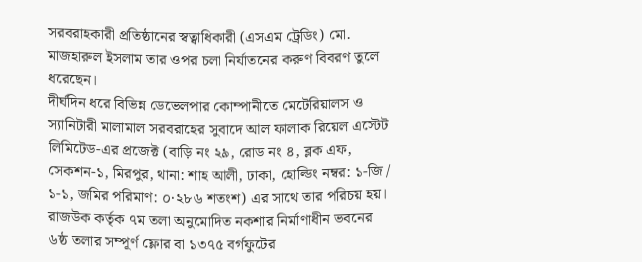সরবরাহকারী প্রতিষ্ঠানের স্বত্বাধিকারী (এসএম ট্রেডিং) মো. মাজহারুল ইসলাম তার ওপর চলা নির্যাতনের করুণ বিবরণ তুলে ধরেছেন।
দীর্ঘদিন ধরে বিভিন্ন ডেভেলপার কোম্পানীতে মেটেরিয়ালস ও স্যানিটারী মালামাল সরবরাহের সুবাদে আল ফালাক রিয়েল এস্টেট লিমিটেড-এর প্রজেক্ট (বাড়ি নং ২৯, রোড নং ৪, ব্লক এফ, সেকশন-১, মিরপুর, থানা: শাহ আলী, ঢাকা, হোল্ডিং নম্বর: ১-জি / ১-১, জমির পরিমাণ: ০·২৮৬ শতংশ) এর সাথে তার পরিচয় হয়। রাজউক কর্তৃক ৭ম তলা অনুমোদিত নকশার নির্মাণাধীন ভবনের ৬ষ্ঠ তলার সম্পূর্ণ ফ্লোর বা ১৩৭৫ বর্গফুটের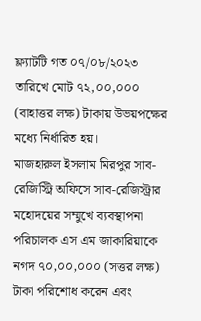ফ্ল্যাটটি গত ০৭/০৮/২০২৩ তারিখে মোট ৭২,০০,০০০ (বাহাত্তর লক্ষ) টাকায় উভয়পক্ষের মধ্যে নির্ধারিত হয়।
মাজহারুল ইসলাম মিরপুর সাব-রেজিস্ট্রি অফিসে সাব-রেজিস্ট্রার মহোদয়ের সম্মুখে ব্যবস্থাপনা পরিচালক এস এম জাকারিয়াকে নগদ ৭০,০০,০০০ (সত্তর লক্ষ) টাকা পরিশোধ করেন এবং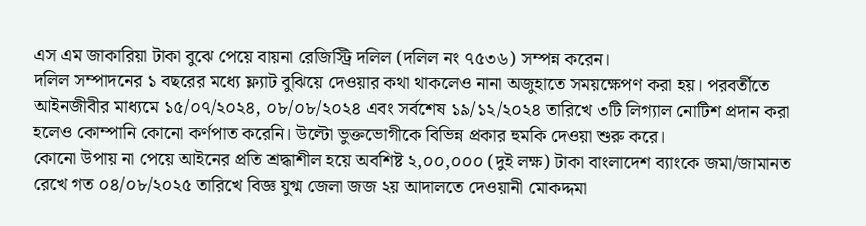এস এম জাকারিয়া টাকা বুঝে পেয়ে বায়না রেজিস্ট্রি দলিল (দলিল নং ৭৫৩৬) সম্পন্ন করেন।
দলিল সম্পাদনের ১ বছরের মধ্যে ফ্ল্যাট বুঝিয়ে দেওয়ার কথা থাকলেও নানা অজুহাতে সময়ক্ষেপণ করা হয়। পরবর্তীতে আইনজীবীর মাধ্যমে ১৫/০৭/২০২৪, ০৮/০৮/২০২৪ এবং সর্বশেষ ১৯/১২/২০২৪ তারিখে ৩টি লিগ্যাল নোটিশ প্রদান করা হলেও কোম্পানি কোনো কর্ণপাত করেনি। উল্টো ভুক্তভোগীকে বিভিন্ন প্রকার হুমকি দেওয়া শুরু করে।
কোনো উপায় না পেয়ে আইনের প্রতি শ্রদ্ধাশীল হয়ে অবশিষ্ট ২,০০,০০০ (দুই লক্ষ) টাকা বাংলাদেশ ব্যাংকে জমা/জামানত রেখে গত ০৪/০৮/২০২৫ তারিখে বিজ্ঞ যুগ্ম জেলা জজ ২য় আদালতে দেওয়ানী মোকদ্দমা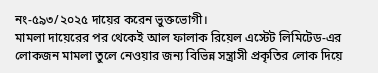নং-৫৯৩/২০২৫ দায়ের করেন ভুক্তভোগী।
মামলা দায়েরের পর থেকেই আল ফালাক রিয়েল এস্টেট লিমিটেড-এর লোকজন মামলা তুলে নেওয়ার জন্য বিভিন্ন সন্ত্রাসী প্রকৃতির লোক দিয়ে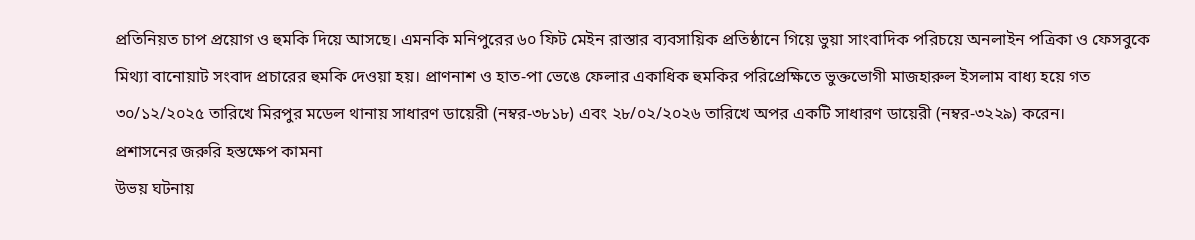প্রতিনিয়ত চাপ প্রয়োগ ও হুমকি দিয়ে আসছে। এমনকি মনিপুরের ৬০ ফিট মেইন রাস্তার ব্যবসায়িক প্রতিষ্ঠানে গিয়ে ভুয়া সাংবাদিক পরিচয়ে অনলাইন পত্রিকা ও ফেসবুকে মিথ্যা বানোয়াট সংবাদ প্রচারের হুমকি দেওয়া হয়। প্রাণনাশ ও হাত-পা ভেঙে ফেলার একাধিক হুমকির পরিপ্রেক্ষিতে ভুক্তভোগী মাজহারুল ইসলাম বাধ্য হয়ে গত ৩০/১২/২০২৫ তারিখে মিরপুর মডেল থানায় সাধারণ ডায়েরী (নম্বর-৩৮১৮) এবং ২৮/০২/২০২৬ তারিখে অপর একটি সাধারণ ডায়েরী (নম্বর-৩২২৯) করেন।
প্রশাসনের জরুরি হস্তক্ষেপ কামনা
উভয় ঘটনায়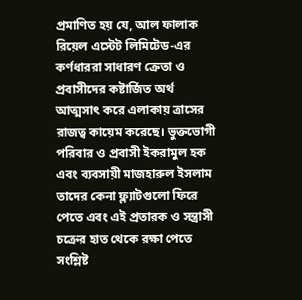প্রমাণিত হয় যে, আল ফালাক রিয়েল এস্টেট লিমিটেড-এর কর্ণধাররা সাধারণ ক্রেতা ও প্রবাসীদের কষ্টার্জিত অর্থ আত্মসাৎ করে এলাকায় ত্রাসের রাজত্ব কায়েম করেছে। ভুক্তভোগী পরিবার ও প্রবাসী ইকরামুল হক এবং ব্যবসায়ী মাজহারুল ইসলাম তাদের কেনা ফ্ল্যাটগুলো ফিরে পেতে এবং এই প্রতারক ও সন্ত্রাসী চক্রের হাত থেকে রক্ষা পেতে সংশ্লিষ্ট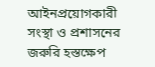আইনপ্রয়োগকারী সংস্থা ও প্রশাসনের জরুরি হস্তক্ষেপ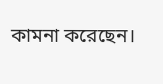কামনা করেছেন।